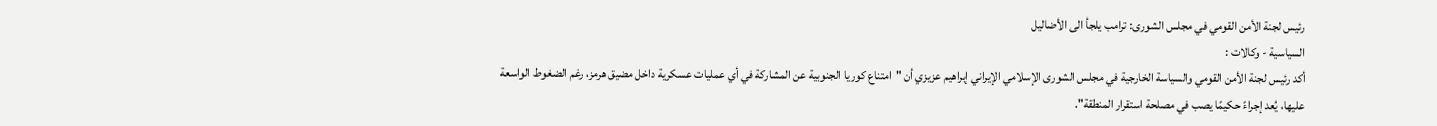رئيس لجنة الأمن القومي في مجلس الشورى: ترامب يلجأ الى الأضاليل
السياسية - وكالات :
أكد رئيس لجنة الأمن القومي والسياسة الخارجية في مجلس الشورى الإسلامي الإيراني إبراهيم عزيزي أن "امتناع كوريا الجنوبية عن المشاركة في أي عمليات عسكرية داخل مضيق هرمز، رغم الضغوط الواسعة عليها، يُعد إجراءً حكيمًا يصب في مصلحة استقرار المنطقة".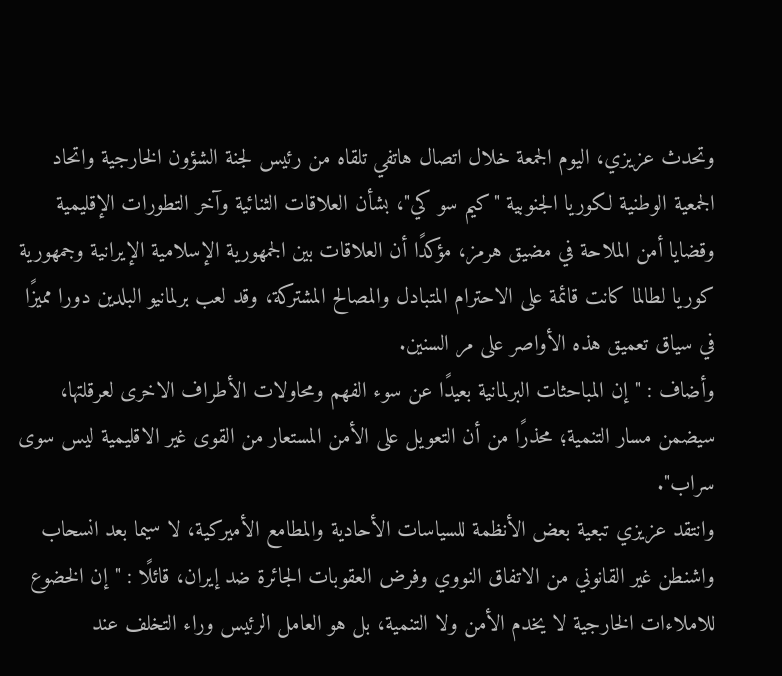وتحدث عزيزي، اليوم الجمعة خلال اتصال هاتفي تلقاه من رئيس لجنة الشؤون الخارجية واتحاد الجمعية الوطنية لكوريا الجنوبية "كيم سو كي"، بشأن العلاقات الثنائية وآخر التطورات الإقليمية وقضايا أمن الملاحة في مضيق هرمز، مؤكدًا أن العلاقات بين الجمهورية الإسلامية الإيرانية وجمهورية كوريا لطالما كانت قائمة على الاحترام المتبادل والمصالح المشتركة، وقد لعب برلمانيو البلدين دورا مميزًا في سياق تعميق هذه الأواصر على مر السنين.
وأضاف : "إن المباحثات البرلمانية بعيدًا عن سوء الفهم ومحاولات الأطراف الاخرى لعرقلتها، سيضمن مسار التنمية؛ محذرًا من أن التعويل على الأمن المستعار من القوى غير الاقليمية ليس سوى سراب".
وانتقد عزيزي تبعية بعض الأنظمة للسياسات الأحادية والمطامع الأميركية، لا سيما بعد انسحاب واشنطن غير القانوني من الاتفاق النووي وفرض العقوبات الجائرة ضد إيران، قائلًا : "إن الخضوع للاملاءات الخارجية لا يخدم الأمن ولا التنمية، بل هو العامل الرئيس وراء التخلف عند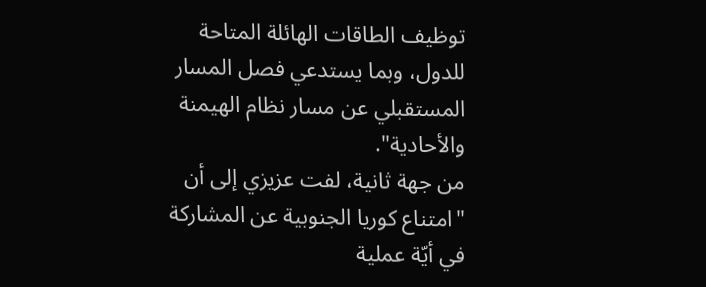توظيف الطاقات الهائلة المتاحة للدول، وبما يستدعي فصل المسار المستقبلي عن مسار نظام الهيمنة والأحادية".
من جهة ثانية، لفت عزيزي إلى أن "امتناع كوريا الجنوبية عن المشاركة في أيّة عملية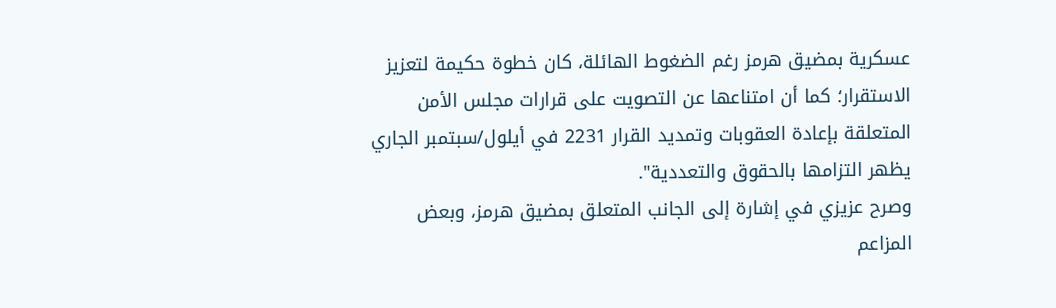عسكرية بمضيق هرمز رغم الضغوط الهائلة، كان خطوة حكيمة لتعزيز الاستقرار؛ كما أن امتناعها عن التصويت على قرارات مجلس الأمن المتعلقة بإعادة العقوبات وتمديد القرار 2231 في أيلول/سبتمبر الجاري يظهر التزامها بالحقوق والتعددية".
وصرح عزيزي في إشارة إلى الجانب المتعلق بمضيق هرمز، وبعض المزاعم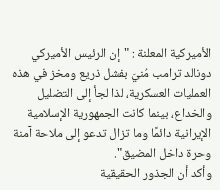الأميركية المعلنة : "إن الرئيس الأميركي دونالد ترامب مُنيَ بفشل ذريع ومخز في هذه العمليات العسكرية، لذا لجأ إلى التضليل والخداع، بينما كانت الجمهورية الإسلامية الإيرانية دائمًا وما تزال تدعو إلى ملاحة آمنة وحرة داخل المضيق".
وأكد أن الجذور الحقيقية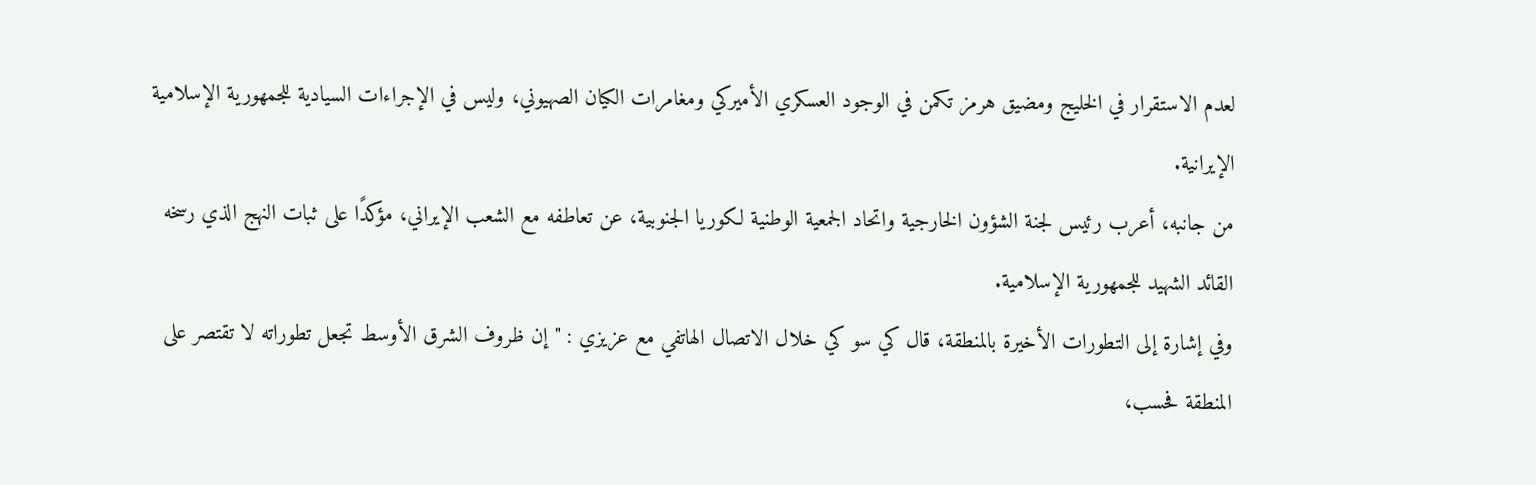لعدم الاستقرار في الخليج ومضيق هرمز تكمن في الوجود العسكري الأميركي ومغامرات الكيان الصهيوني، وليس في الإجراءات السيادية للجمهورية الإسلامية الإيرانية.
من جانبه، أعرب رئيس لجنة الشؤون الخارجية واتحاد الجمعية الوطنية لكوريا الجنوبية، عن تعاطفه مع الشعب الإيراني، مؤكدًا على ثبات النهج الذي رسخه القائد الشهيد للجمهورية الإسلامية.
وفي إشارة إلى التطورات الأخيرة بالمنطقة، قال كي سو كي خلال الاتصال الهاتفي مع عزيزي : "إن ظروف الشرق الأوسط تجعل تطوراته لا تقتصر على المنطقة فحسب،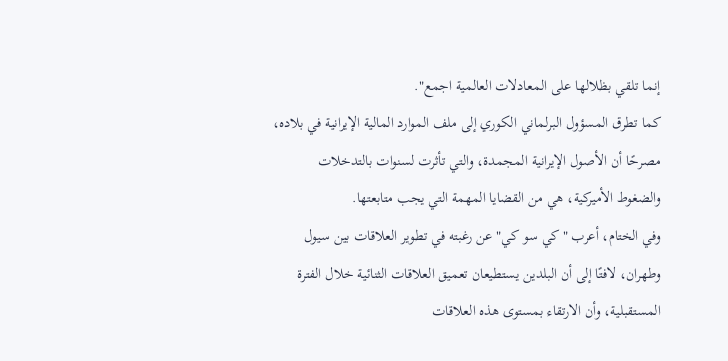إنما تلقي بظلالها على المعادلات العالمية اجمع".
كما تطرق المسؤول البرلماني الكوري إلى ملف الموارد المالية الإيرانية في بلاده، مصرحًا أن الأصول الإيرانية المجمدة، والتي تأثرت لسنوات بالتدخلات والضغوط الأميركية، هي من القضايا المهمة التي يجب متابعتها.
وفي الختام، أعرب "كي سو كي" عن رغبته في تطوير العلاقات بين سيول وطهران، لافتًا إلى أن البلدين يستطيعان تعميق العلاقات الثنائية خلال الفترة المستقبلية، وأن الارتقاء بمستوى هذه العلاقات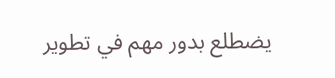يضطلع بدور مهم في تطوير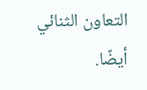التعاون الثنائي أيضًا.